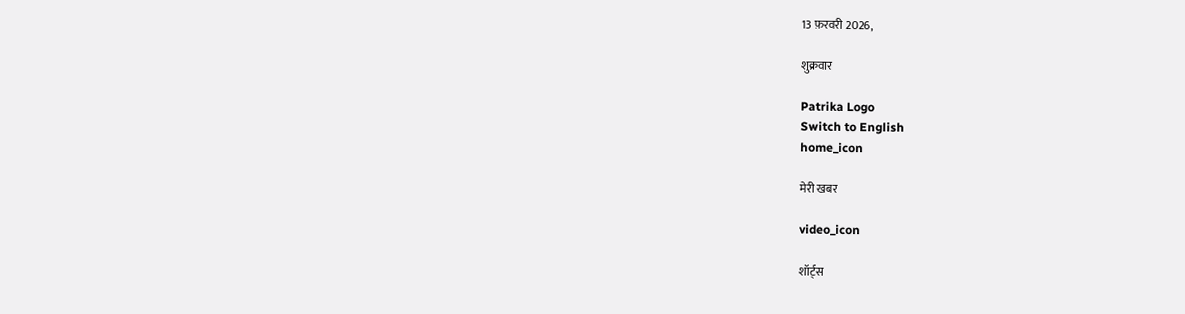13 फ़रवरी 2026,

शुक्रवार

Patrika Logo
Switch to English
home_icon

मेरी खबर

video_icon

शॉर्ट्स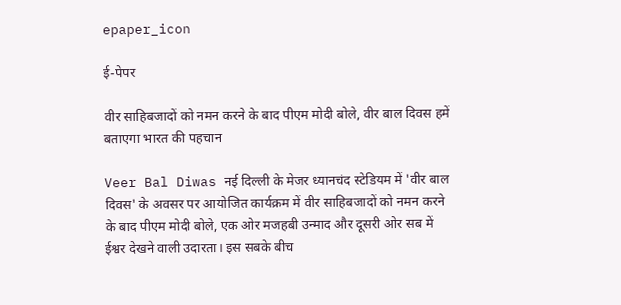epaper_icon

ई-पेपर

वीर साहिबजादों को नमन करने के बाद पीएम मोदी बोले, वीर बाल दिवस हमें बताएगा भारत की पहचान

Veer Bal Diwas नई दिल्ली के मेजर ध्यानचंद स्टेडियम में 'वीर बाल दिवस' के अवसर पर आयोजित कार्यक्रम में वीर साहिबजादों को नमन करने के बाद पीएम मोदी बोले, एक ओर मजहबी उन्माद और दूसरी ओर सब में ईश्वर देखने वाली उदारता। इस सबके बीच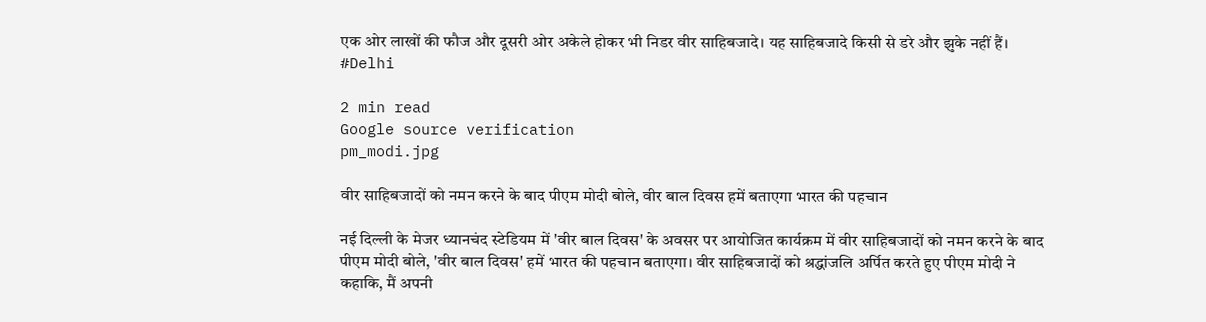एक ओर लाखों की फौज और दूसरी ओर अकेले होकर भी निडर वीर साहिबजादे। यह साहिबजादे किसी से डरे और झुके नहीं हैं। #Delhi

2 min read
Google source verification
pm_modi.jpg

वीर साहिबजादों को नमन करने के बाद पीएम मोदी बोले, वीर बाल दिवस हमें बताएगा भारत की पहचान

नई दिल्ली के मेजर ध्यानचंद स्टेडियम में 'वीर बाल दिवस' के अवसर पर आयोजित कार्यक्रम में वीर साहिबजादों को नमन करने के बाद पीएम मोदी बोले, 'वीर बाल दिवस' हमें भारत की पहचान बताएगा। वीर साहिबजादों को श्रद्धांजलि अर्पित करते हुए पीएम मोदी ने कहाकि, मैं अपनी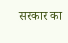सरकार का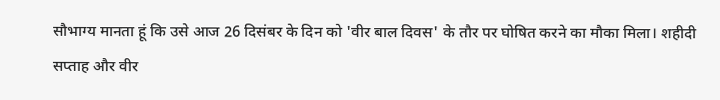सौभाग्य मानता हूं कि उसे आज 26 दिसंबर के दिन को 'वीर बाल दिवस' के तौर पर घोषित करने का मौका मिला। शहीदी सप्ताह और वीर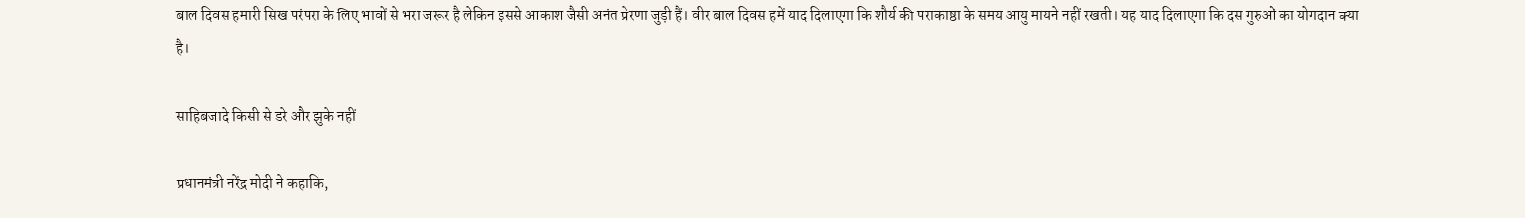बाल दिवस हमारी सिख परंपरा के लिए भावों से भरा जरूर है लेकिन इससे आकाश जैसी अनंत प्रेरणा जुड़ी हैं। वीर बाल दिवस हमें याद दिलाएगा कि शौर्य की पराकाष्ठा के समय आयु मायने नहीं रखती। यह याद दिलाएगा कि दस गुरुओं का योगदान क्या है।

साहिबजादे किसी से डरे और झुके नहीं

प्रधानमंत्री नरेंद्र मोदी ने कहाकि,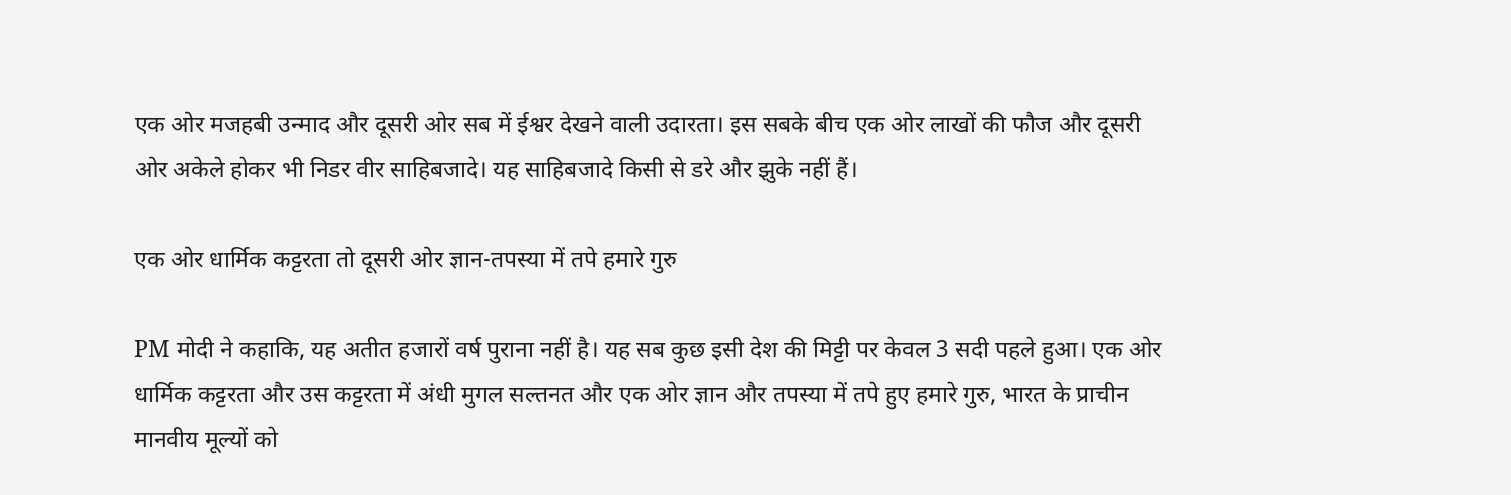एक ओर मजहबी उन्माद और दूसरी ओर सब में ईश्वर देखने वाली उदारता। इस सबके बीच एक ओर लाखों की फौज और दूसरी ओर अकेले होकर भी निडर वीर साहिबजादे। यह साहिबजादे किसी से डरे और झुके नहीं हैं।

एक ओर धार्मिक कट्टरता तो दूसरी ओर ज्ञान-तपस्या में तपे हमारे गुरु

PM मोदी ने कहाकि, यह अतीत हजारों वर्ष पुराना नहीं है। यह सब कुछ इसी देश की मिट्टी पर केवल 3 सदी पहले हुआ। एक ओर धार्मिक कट्टरता और उस कट्टरता में अंधी मुगल सल्तनत और एक ओर ज्ञान और तपस्या में तपे हुए हमारे गुरु, भारत के प्राचीन मानवीय मूल्यों को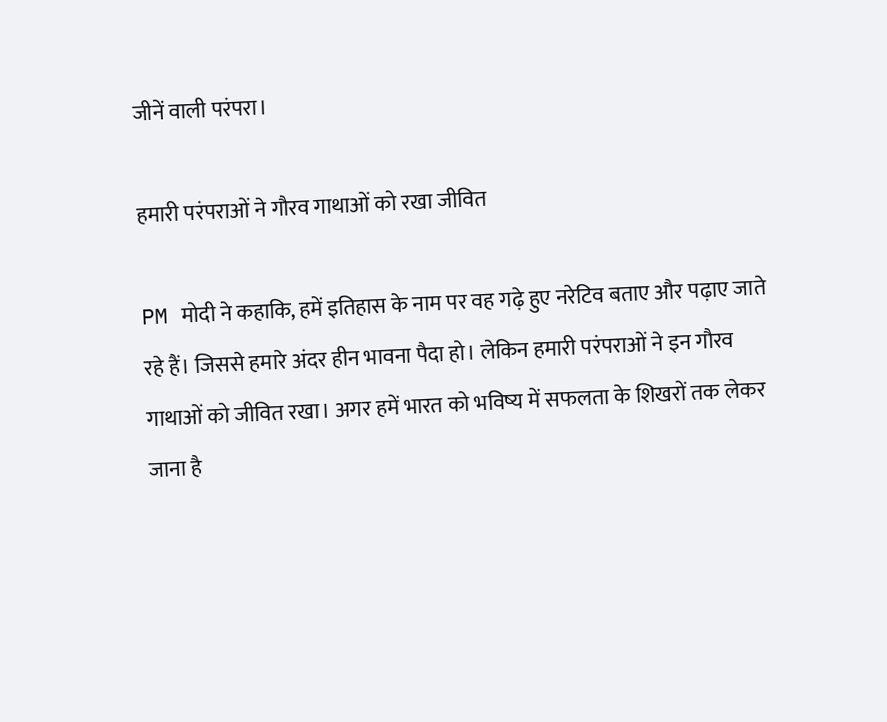जीनें वाली परंपरा।

हमारी परंपराओं ने गौरव गाथाओं को रखा जीवित

PM मोदी ने कहाकि, हमें इतिहास के नाम पर वह गढ़े हुए नरेटिव बताए और पढ़ाए जाते रहे हैं। जिससे हमारे अंदर हीन भावना पैदा हो। लेकिन हमारी परंपराओं ने इन गौरव गाथाओं को जीवित रखा। अगर हमें भारत को भविष्य में सफलता के शिखरों तक लेकर जाना है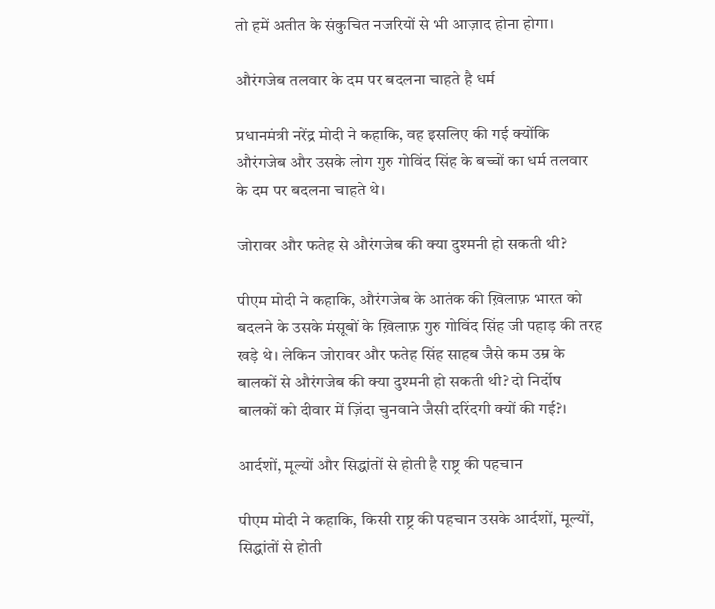तो हमें अतीत के संकुचित नजरियों से भी आज़ाद होना होगा।

औरंगजेब तलवार के दम पर बदलना चाहते है धर्म

प्रधानमंत्री नरेंद्र मोदी ने कहाकि, वह इसलिए की गई क्योंकि औरंगजेब और उसके लोग गुरु गोविंद सिंह के बच्चों का धर्म तलवार के दम पर बदलना चाहते थे।

जोरावर और फतेह से औरंगजेब की क्या दुश्मनी हो सकती थी?

पीएम मोदी ने कहाकि, औरंगजेब के आतंक की ख़िलाफ़ भारत को बदलने के उसके मंसूबों के ख़िलाफ़ गुरु गोविंद सिंह जी पहाड़ की तरह खड़े थे। लेकिन जोरावर और फतेह सिंह साहब जैसे कम उम्र के बालकों से औरंगजेब की क्या दुश्मनी हो सकती थी? दो निर्दोष बालकों को दीवार में ज़िंदा चुनवाने जैसी दरिंदगी क्यों की गई?।

आर्दशों, मूल्यों और सिद्धांतों से होती है राष्ट्र की पहचान

पीएम मोदी ने कहाकि, किसी राष्ट्र की पहचान उसके आर्दशों, मूल्यों, सिद्धांतों से होती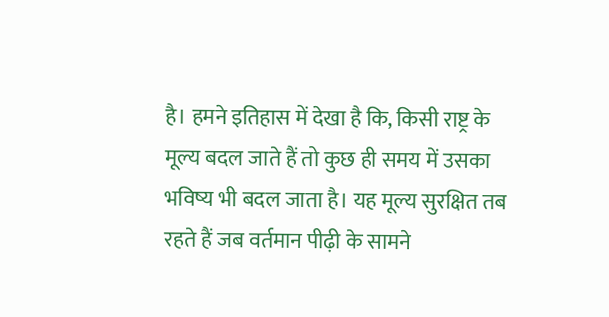है। हमने इतिहास में देखा है कि, किसी राष्ट्र के मूल्य बदल जाते हैं तो कुछ ही समय में उसका भविष्य भी बदल जाता है। यह मूल्य सुरक्षित तब रहते हैं जब वर्तमान पीढ़ी के सामने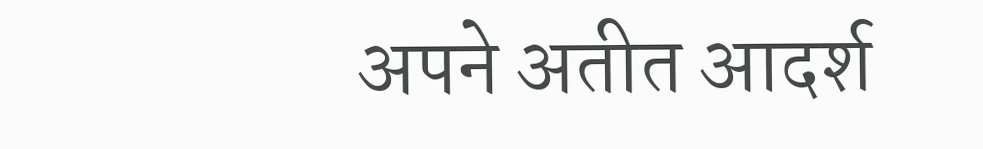अपने अतीत आदर्श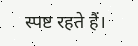स्पष्ट रहते हैं।